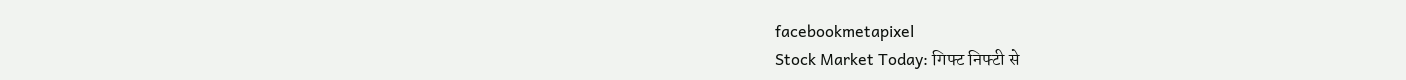facebookmetapixel
Stock Market Today: गिफ्ट निफ्टी से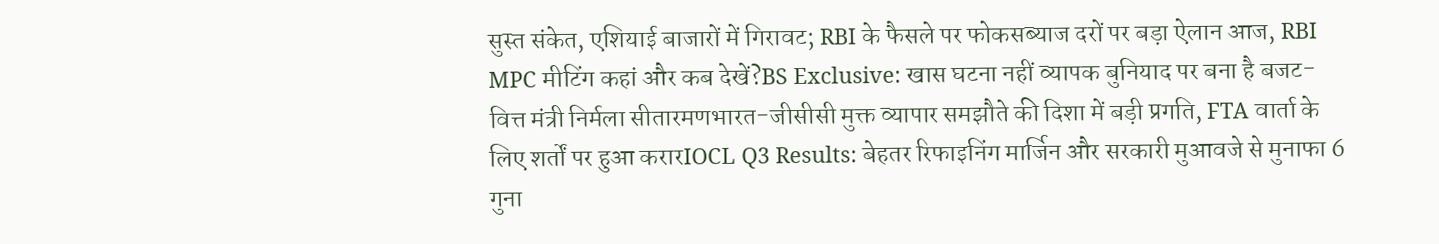सुस्त संकेत, एशियाई बाजारों में गिरावट; RBI के फैसले पर फोकसब्याज दरों पर बड़ा ऐलान आज, RBI MPC मीटिंग कहां और कब देखें?BS Exclusive: खास घटना नहीं व्यापक बुनियाद पर बना है बजट- वित्त मंत्री निर्मला सीतारमणभारत-जीसीसी मुक्त व्यापार समझौते की दिशा में बड़ी प्रगति, FTA वार्ता के लिए शर्तों पर हुआ करारIOCL Q3 Results: बेहतर रिफाइनिंग मार्जिन और सरकारी मुआवजे से मुनाफा 6 गुना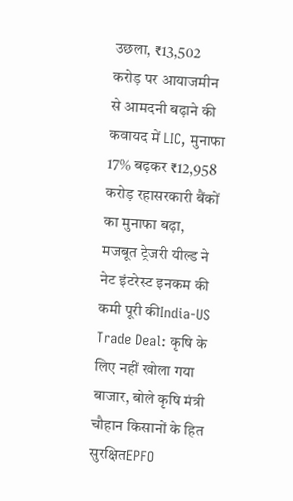उछला, ₹13,502 करोड़ पर आयाजमीन से आमदनी बढ़ाने की कवायद में LIC, मुनाफा 17% बढ़कर ₹12,958 करोड़ रहासरकारी बैंकों का मुनाफा बढ़ा, मजबूत ट्रेजरी यील्ड ने नेट इंटरेस्ट इनकम की कमी पूरी कीIndia-US Trade Deal: कृषि के लिए नहीं खोला गया बाजार, बोले कृषि मंत्री चौहान किसानों के हित सुरक्षितEPFO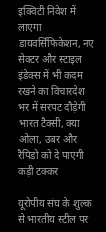इक्विटी निवेश में लाएगा डायवर्सिफिकेशन, नए सेक्टर और स्टाइल इंडेक्स में भी कदम रखने का विचारदेश भर में सरपट दौड़ेगी भारत टैक्सी, क्या ओला, उबर और रैपिडो को दे पाएगी कड़ी टक्कर

यूरोपीय संघ के शुल्क से भारतीय स्टील पर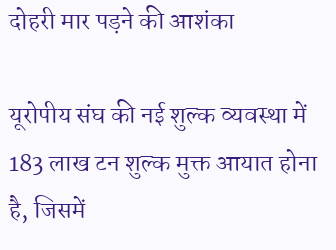दोहरी मार पड़ने की आशंका

यूरोपीय संघ की नई शुल्क व्यवस्था में 183 लाख टन शुल्क मुक्त आयात होना है, जिसमें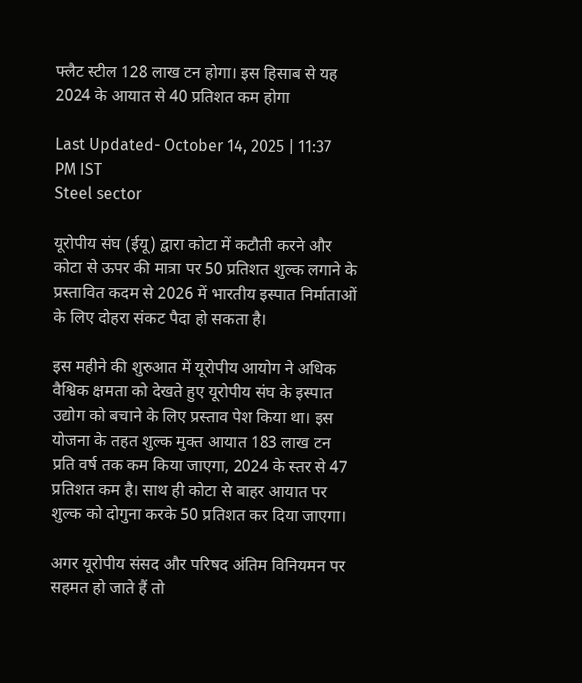फ्लैट स्टील 128 लाख टन होगा। इस हिसाब से यह 2024 के आयात से 40 प्रतिशत कम होगा

Last Updated- October 14, 2025 | 11:37 PM IST
Steel sector

यूरोपीय संघ (ईयू) द्वारा कोटा में कटौती करने और कोटा से ऊपर की मात्रा पर 50 प्रतिशत शुल्क लगाने के प्रस्तावित कदम से 2026 में भारतीय इस्पात निर्माताओं के लिए दोहरा संकट पैदा हो सकता है।

इस महीने की शुरुआत में यूरोपीय आयोग ने अधिक वैश्विक क्षमता को देखते हुए यूरोपीय संघ के इस्पात उद्योग को बचाने के लिए प्रस्ताव पेश किया था। इस योजना के तहत शुल्क मुक्त आयात 183 लाख टन प्रति वर्ष तक कम किया जाएगा, 2024 के स्तर से 47 प्रतिशत कम है। साथ ही कोटा से बाहर आयात पर शुल्क को दोगुना करके 50 प्रतिशत कर दिया जाएगा।

अगर यूरोपीय संसद और परिषद अंतिम विनियमन पर सहमत हो जाते हैं तो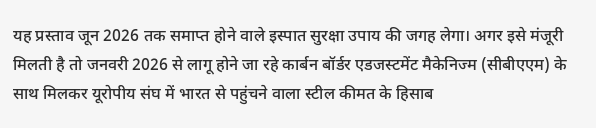यह प्रस्ताव जून 2026 तक समाप्त होने वाले इस्पात सुरक्षा उपाय की जगह लेगा। अगर इसे मंजूरी मिलती है तो जनवरी 2026 से लागू होने जा रहे कार्बन बॉर्डर एडजस्टमेंट मैकेनिज्म (सीबीएएम) के साथ मिलकर यूरोपीय संघ में भारत से पहुंचने वाला स्टील कीमत के हिसाब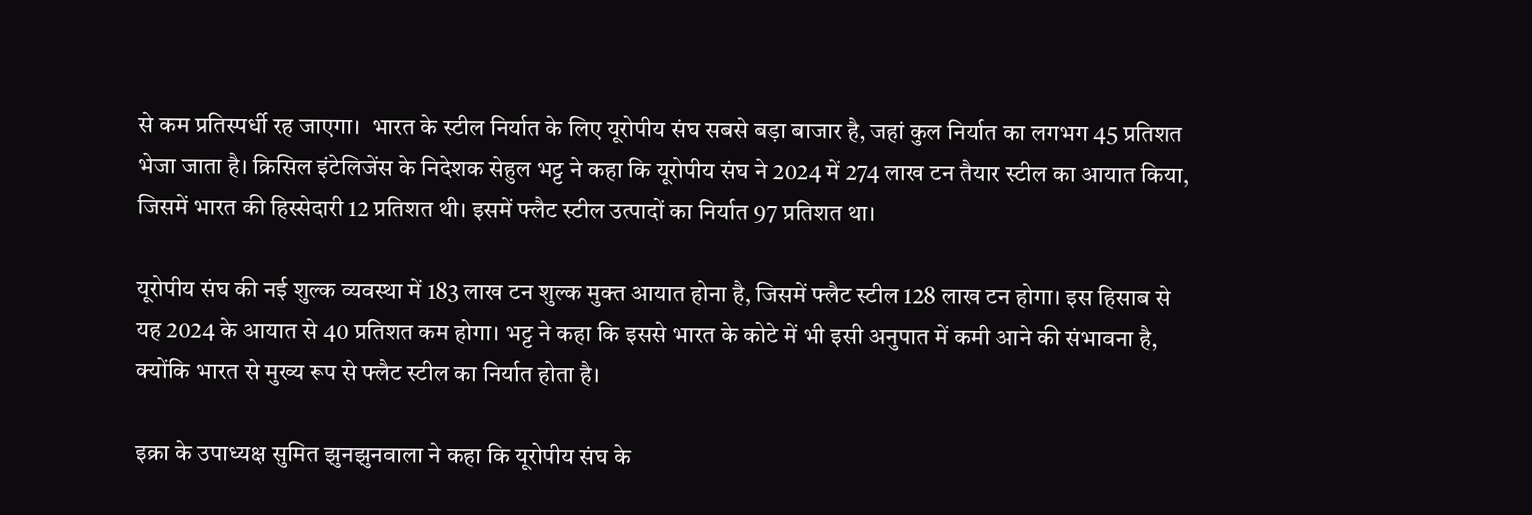से कम प्रतिस्पर्धी रह जाएगा।  भारत के स्टील निर्यात के लिए यूरोपीय संघ सबसे बड़ा बाजार है, जहां कुल निर्यात का लगभग 45 प्रतिशत भेजा जाता है। क्रिसिल इंटेलिजेंस के निदेशक सेहुल भट्ट ने कहा कि यूरोपीय संघ ने 2024 में 274 लाख टन तैयार स्टील का आयात किया, जिसमें भारत की हिस्सेदारी 12 प्रतिशत थी। इसमें फ्लैट स्टील उत्पादों का निर्यात 97 प्रतिशत था।

यूरोपीय संघ की नई शुल्क व्यवस्था में 183 लाख टन शुल्क मुक्त आयात होना है, जिसमें फ्लैट स्टील 128 लाख टन होगा। इस हिसाब से यह 2024 के आयात से 40 प्रतिशत कम होगा। भट्ट ने कहा कि इससे भारत के कोटे में भी इसी अनुपात में कमी आने की संभावना है, क्योंकि भारत से मुख्य रूप से फ्लैट स्टील का निर्यात होता है।

इक्रा के उपाध्यक्ष सुमित झुनझुनवाला ने कहा कि यूरोपीय संघ के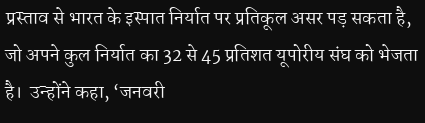प्रस्ताव से भारत के इस्पात निर्यात पर प्रतिकूल असर पड़ सकता है, जो अपने कुल निर्यात का 32 से 45 प्रतिशत यूपोरीय संघ को भेजता है।  उन्होंने कहा, ‘जनवरी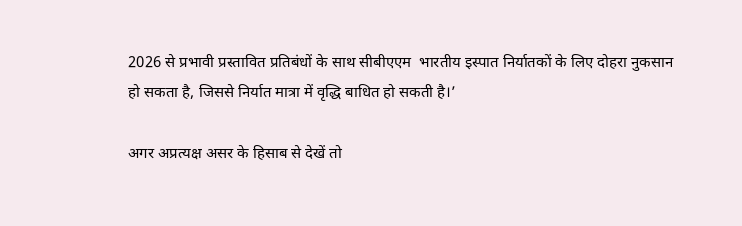2026 से प्रभावी प्रस्तावित प्रतिबंधों के साथ सीबीएएम  भारतीय इस्पात निर्यातकों के लिए दोहरा नुकसान हो सकता है, जिससे निर्यात मात्रा में वृद्धि बाधित हो सकती है।’

अगर अप्रत्यक्ष असर के हिसाब से देखें तो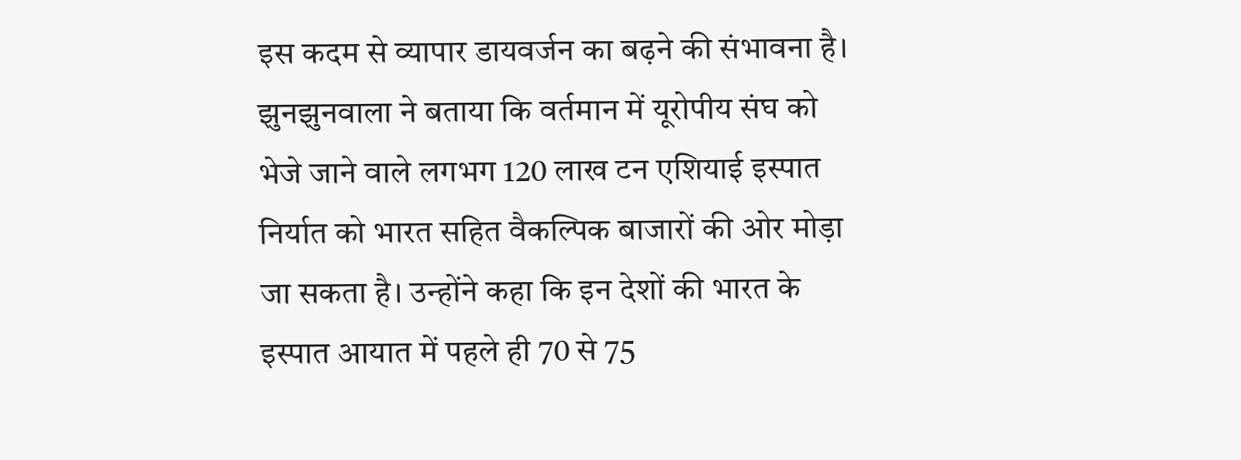इस कदम से व्यापार डायवर्जन का बढ़ने की संभावना है। झुनझुनवाला ने बताया कि वर्तमान में यूरोपीय संघ को भेजे जाने वाले लगभग 120 लाख टन एशियाई इस्पात निर्यात को भारत सहित वैकल्पिक बाजारों की ओर मोड़ा जा सकता है। उन्होंने कहा कि इन देशों की भारत के इस्पात आयात में पहले ही 70 से 75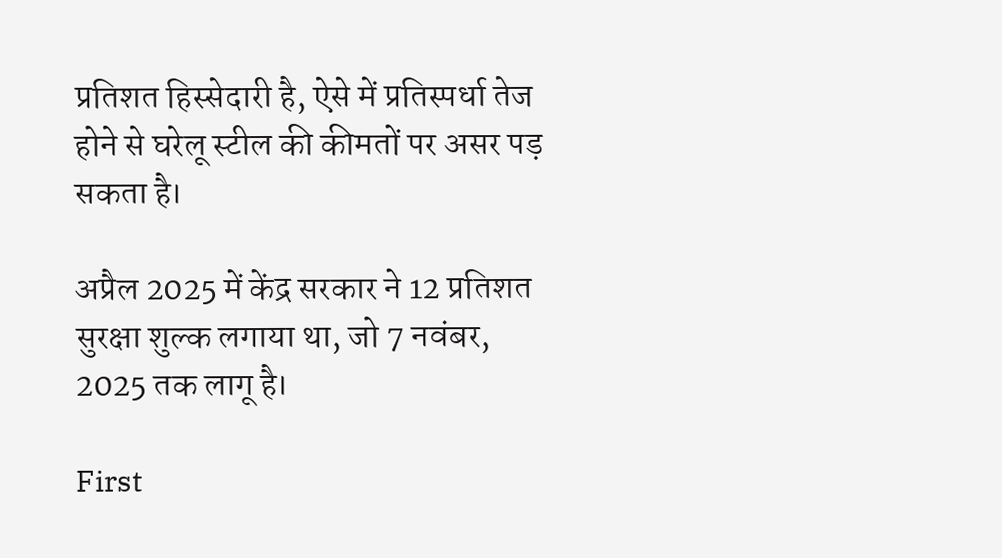प्रतिशत हिस्सेदारी है, ऐसे में प्रतिस्पर्धा तेज होने से घरेलू स्टील की कीमतों पर असर पड़ सकता है।

अप्रैल 2025 में केंद्र सरकार ने 12 प्रतिशत सुरक्षा शुल्क लगाया था, जो 7 नवंबर, 2025 तक लागू है।

First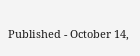Published - October 14,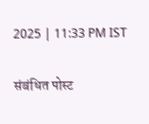2025 | 11:33 PM IST

संबंधित पोस्ट